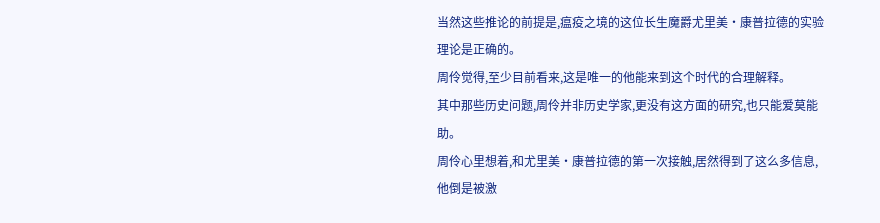当然这些推论的前提是,瘟疫之境的这位长生魔爵尤里美·康普拉德的实验理论是正确的。
周伶觉得,至少目前看来,这是唯一的他能来到这个时代的合理解释。
其中那些历史问题,周伶并非历史学家,更没有这方面的研究,也只能爱莫能助。
周伶心里想着,和尤里美·康普拉德的第一次接触,居然得到了这么多信息,他倒是被激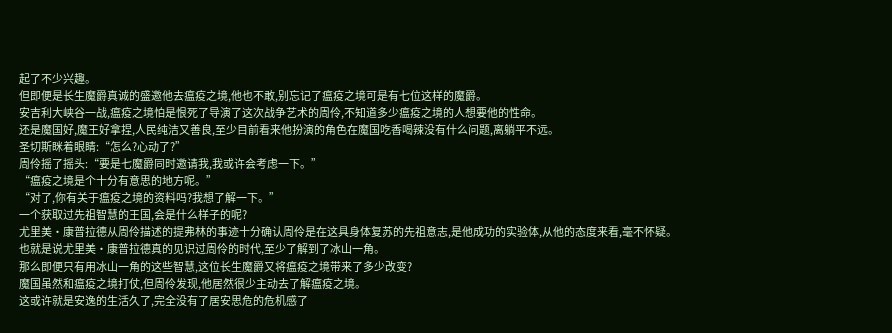起了不少兴趣。
但即便是长生魔爵真诚的盛邀他去瘟疫之境,他也不敢,别忘记了瘟疫之境可是有七位这样的魔爵。
安吉利大峡谷一战,瘟疫之境怕是恨死了导演了这次战争艺术的周伶,不知道多少瘟疫之境的人想要他的性命。
还是魔国好,魔王好拿捏,人民纯洁又善良,至少目前看来他扮演的角色在魔国吃香喝辣没有什么问题,离躺平不远。
圣切斯眯着眼睛:“怎么?心动了?”
周伶摇了摇头:“要是七魔爵同时邀请我,我或许会考虑一下。”
“瘟疫之境是个十分有意思的地方呢。”
“对了,你有关于瘟疫之境的资料吗?我想了解一下。”
一个获取过先祖智慧的王国,会是什么样子的呢?
尤里美·康普拉德从周伶描述的提弗林的事迹十分确认周伶是在这具身体复苏的先祖意志,是他成功的实验体,从他的态度来看,毫不怀疑。
也就是说尤里美·康普拉德真的见识过周伶的时代,至少了解到了冰山一角。
那么即便只有用冰山一角的这些智慧,这位长生魔爵又将瘟疫之境带来了多少改变?
魔国虽然和瘟疫之境打仗,但周伶发现,他居然很少主动去了解瘟疫之境。
这或许就是安逸的生活久了,完全没有了居安思危的危机感了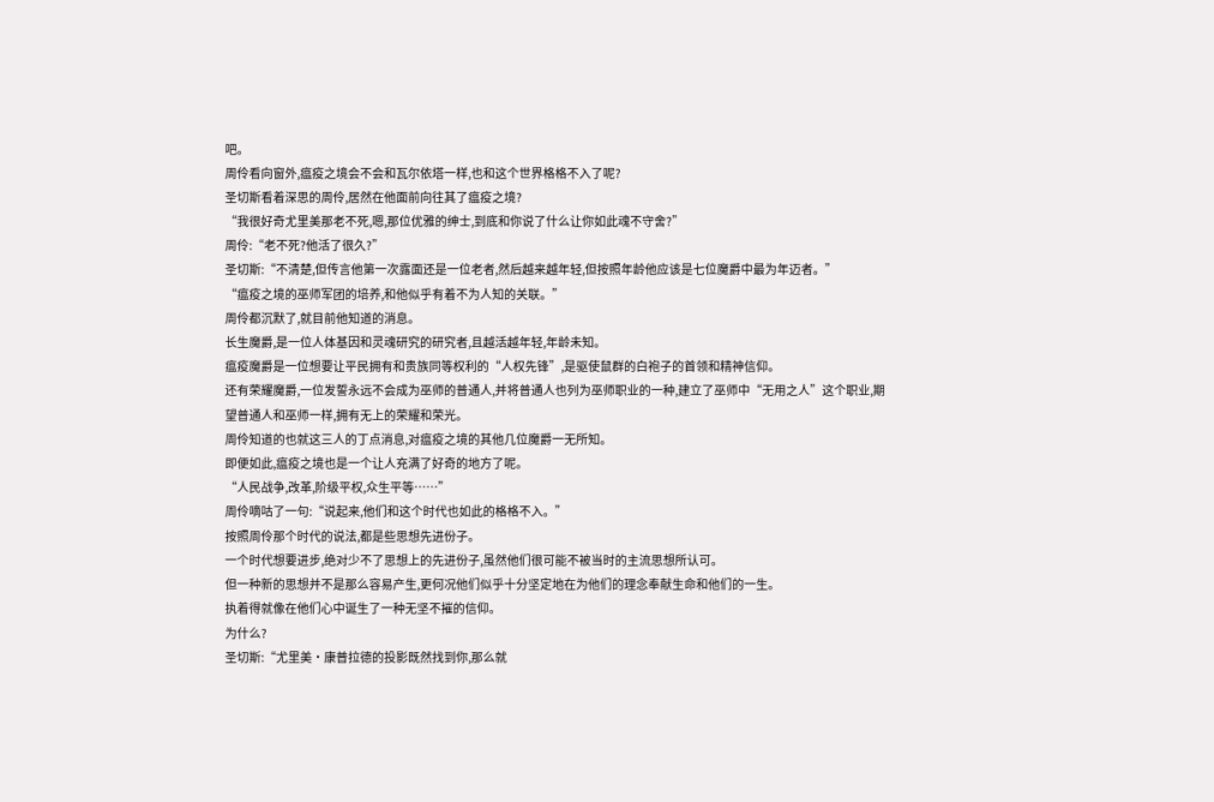吧。
周伶看向窗外,瘟疫之境会不会和瓦尔依塔一样,也和这个世界格格不入了呢?
圣切斯看着深思的周伶,居然在他面前向往其了瘟疫之境?
“我很好奇尤里美那老不死,嗯,那位优雅的绅士,到底和你说了什么让你如此魂不守舍?”
周伶:“老不死?他活了很久?”
圣切斯:“不清楚,但传言他第一次露面还是一位老者,然后越来越年轻,但按照年龄他应该是七位魔爵中最为年迈者。”
“瘟疫之境的巫师军团的培养,和他似乎有着不为人知的关联。”
周伶都沉默了,就目前他知道的消息。
长生魔爵,是一位人体基因和灵魂研究的研究者,且越活越年轻,年龄未知。
瘟疫魔爵是一位想要让平民拥有和贵族同等权利的“人权先锋”,是驱使鼠群的白袍子的首领和精神信仰。
还有荣耀魔爵,一位发誓永远不会成为巫师的普通人,并将普通人也列为巫师职业的一种,建立了巫师中“无用之人”这个职业,期望普通人和巫师一样,拥有无上的荣耀和荣光。
周伶知道的也就这三人的丁点消息,对瘟疫之境的其他几位魔爵一无所知。
即便如此,瘟疫之境也是一个让人充满了好奇的地方了呢。
“人民战争,改革,阶级平权,众生平等……”
周伶嘀咕了一句:“说起来,他们和这个时代也如此的格格不入。”
按照周伶那个时代的说法,都是些思想先进份子。
一个时代想要进步,绝对少不了思想上的先进份子,虽然他们很可能不被当时的主流思想所认可。
但一种新的思想并不是那么容易产生,更何况他们似乎十分坚定地在为他们的理念奉献生命和他们的一生。
执着得就像在他们心中诞生了一种无坚不摧的信仰。
为什么?
圣切斯:“尤里美·康普拉德的投影既然找到你,那么就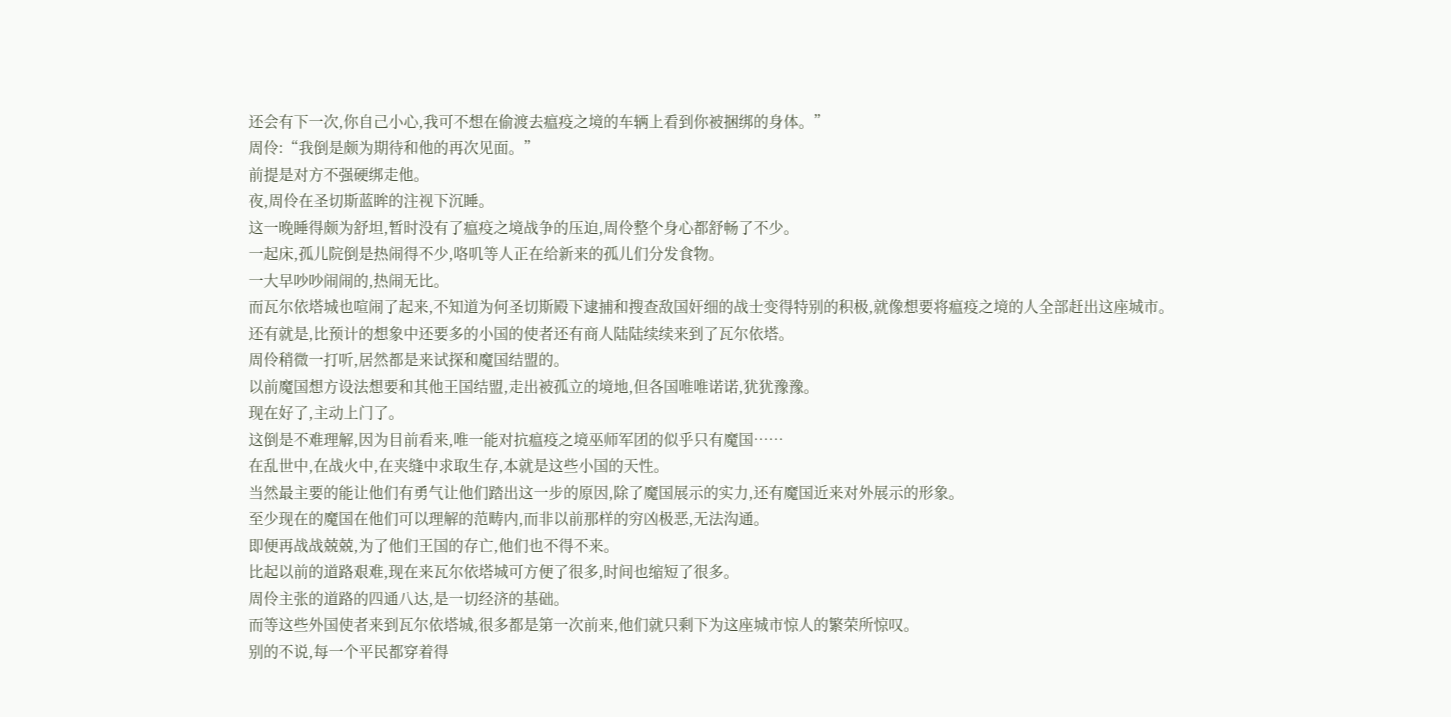还会有下一次,你自己小心,我可不想在偷渡去瘟疫之境的车辆上看到你被捆绑的身体。”
周伶:“我倒是颇为期待和他的再次见面。”
前提是对方不强硬绑走他。
夜,周伶在圣切斯蓝眸的注视下沉睡。
这一晚睡得颇为舒坦,暂时没有了瘟疫之境战争的压迫,周伶整个身心都舒畅了不少。
一起床,孤儿院倒是热闹得不少,咯叽等人正在给新来的孤儿们分发食物。
一大早吵吵闹闹的,热闹无比。
而瓦尔依塔城也喧闹了起来,不知道为何圣切斯殿下逮捕和搜查敌国奸细的战士变得特别的积极,就像想要将瘟疫之境的人全部赶出这座城市。
还有就是,比预计的想象中还要多的小国的使者还有商人陆陆续续来到了瓦尔依塔。
周伶稍微一打听,居然都是来试探和魔国结盟的。
以前魔国想方设法想要和其他王国结盟,走出被孤立的境地,但各国唯唯诺诺,犹犹豫豫。
现在好了,主动上门了。
这倒是不难理解,因为目前看来,唯一能对抗瘟疫之境巫师军团的似乎只有魔国……
在乱世中,在战火中,在夹缝中求取生存,本就是这些小国的天性。
当然最主要的能让他们有勇气让他们踏出这一步的原因,除了魔国展示的实力,还有魔国近来对外展示的形象。
至少现在的魔国在他们可以理解的范畴内,而非以前那样的穷凶极恶,无法沟通。
即便再战战兢兢,为了他们王国的存亡,他们也不得不来。
比起以前的道路艰难,现在来瓦尔依塔城可方便了很多,时间也缩短了很多。
周伶主张的道路的四通八达,是一切经济的基础。
而等这些外国使者来到瓦尔依塔城,很多都是第一次前来,他们就只剩下为这座城市惊人的繁荣所惊叹。
别的不说,每一个平民都穿着得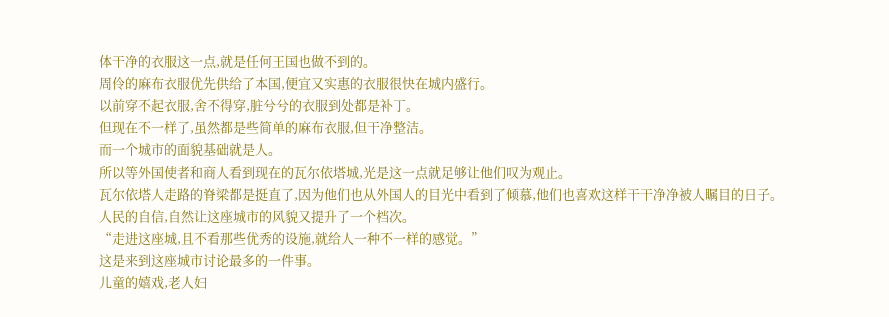体干净的衣服这一点,就是任何王国也做不到的。
周伶的麻布衣服优先供给了本国,便宜又实惠的衣服很快在城内盛行。
以前穿不起衣服,舍不得穿,脏兮兮的衣服到处都是补丁。
但现在不一样了,虽然都是些简单的麻布衣服,但干净整洁。
而一个城市的面貌基础就是人。
所以等外国使者和商人看到现在的瓦尔依塔城,光是这一点就足够让他们叹为观止。
瓦尔依塔人走路的脊梁都是挺直了,因为他们也从外国人的目光中看到了倾慕,他们也喜欢这样干干净净被人瞩目的日子。
人民的自信,自然让这座城市的风貌又提升了一个档次。
“走进这座城,且不看那些优秀的设施,就给人一种不一样的感觉。”
这是来到这座城市讨论最多的一件事。
儿童的嬉戏,老人妇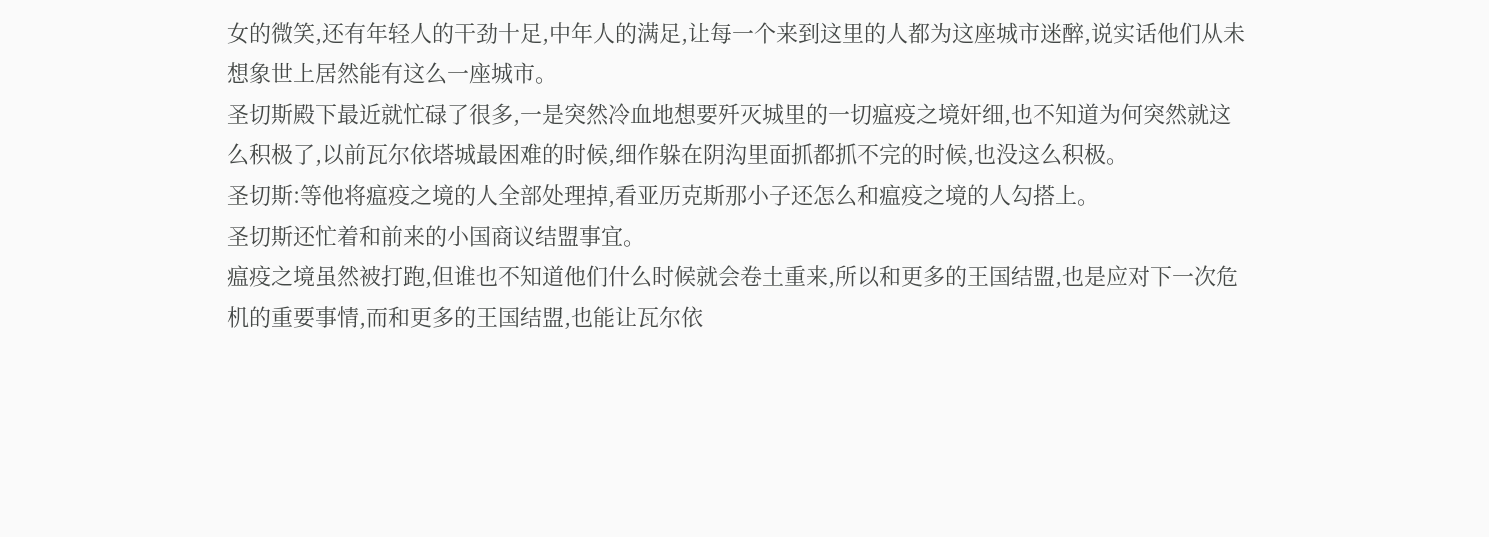女的微笑,还有年轻人的干劲十足,中年人的满足,让每一个来到这里的人都为这座城市迷醉,说实话他们从未想象世上居然能有这么一座城市。
圣切斯殿下最近就忙碌了很多,一是突然冷血地想要歼灭城里的一切瘟疫之境奸细,也不知道为何突然就这么积极了,以前瓦尔依塔城最困难的时候,细作躲在阴沟里面抓都抓不完的时候,也没这么积极。
圣切斯:等他将瘟疫之境的人全部处理掉,看亚历克斯那小子还怎么和瘟疫之境的人勾搭上。
圣切斯还忙着和前来的小国商议结盟事宜。
瘟疫之境虽然被打跑,但谁也不知道他们什么时候就会卷土重来,所以和更多的王国结盟,也是应对下一次危机的重要事情,而和更多的王国结盟,也能让瓦尔依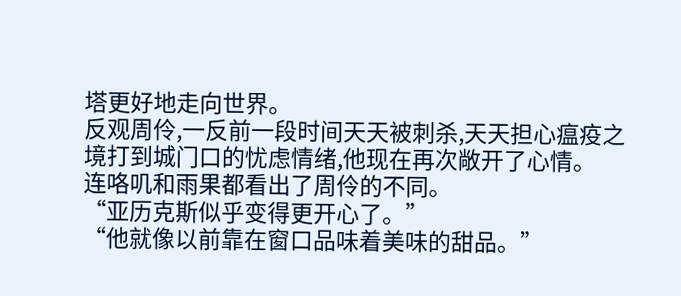塔更好地走向世界。
反观周伶,一反前一段时间天天被刺杀,天天担心瘟疫之境打到城门口的忧虑情绪,他现在再次敞开了心情。
连咯叽和雨果都看出了周伶的不同。
“亚历克斯似乎变得更开心了。”
“他就像以前靠在窗口品味着美味的甜品。”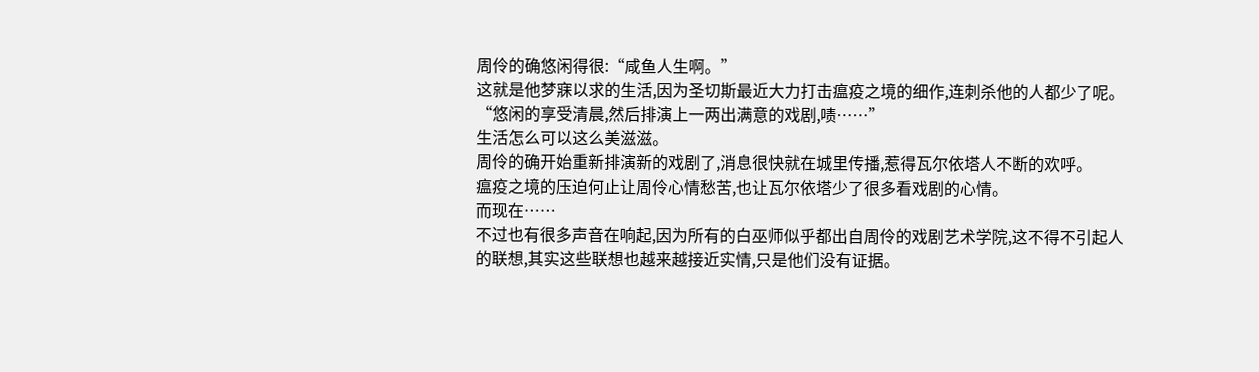周伶的确悠闲得很:“咸鱼人生啊。”
这就是他梦寐以求的生活,因为圣切斯最近大力打击瘟疫之境的细作,连刺杀他的人都少了呢。
“悠闲的享受清晨,然后排演上一两出满意的戏剧,啧……”
生活怎么可以这么美滋滋。
周伶的确开始重新排演新的戏剧了,消息很快就在城里传播,惹得瓦尔依塔人不断的欢呼。
瘟疫之境的压迫何止让周伶心情愁苦,也让瓦尔依塔少了很多看戏剧的心情。
而现在……
不过也有很多声音在响起,因为所有的白巫师似乎都出自周伶的戏剧艺术学院,这不得不引起人的联想,其实这些联想也越来越接近实情,只是他们没有证据。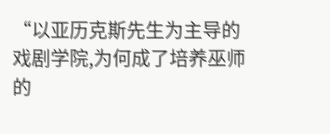“以亚历克斯先生为主导的戏剧学院,为何成了培养巫师的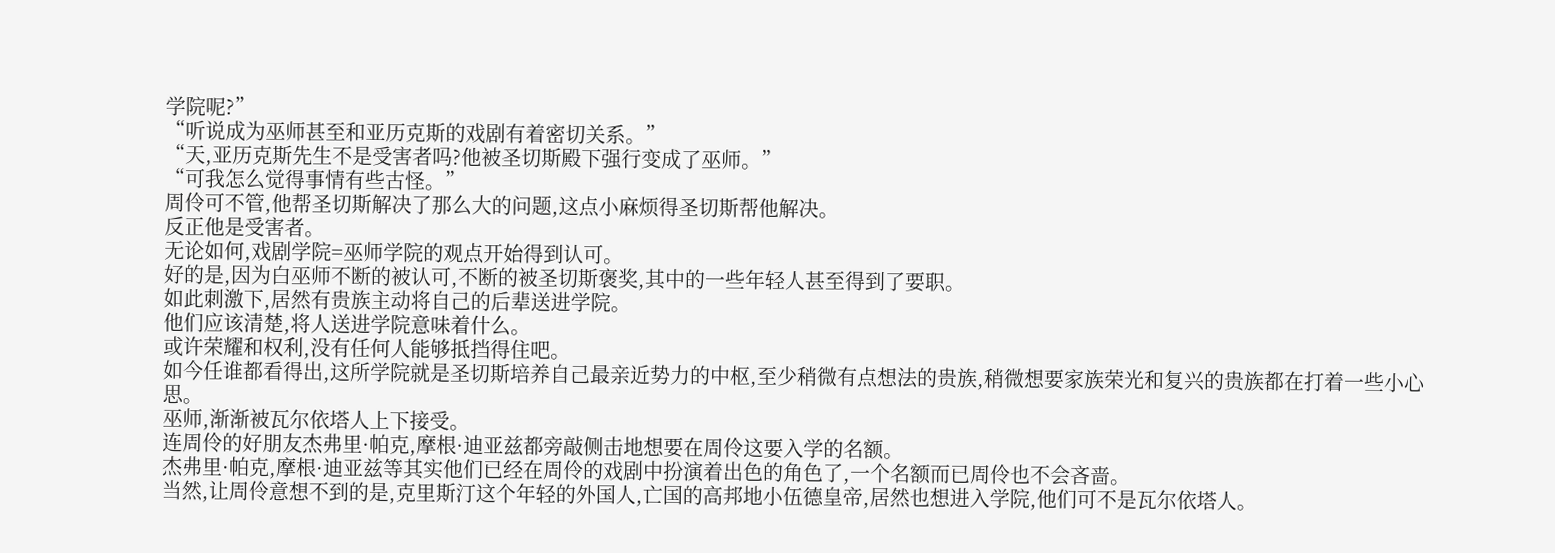学院呢?”
“听说成为巫师甚至和亚历克斯的戏剧有着密切关系。”
“天,亚历克斯先生不是受害者吗?他被圣切斯殿下强行变成了巫师。”
“可我怎么觉得事情有些古怪。”
周伶可不管,他帮圣切斯解决了那么大的问题,这点小麻烦得圣切斯帮他解决。
反正他是受害者。
无论如何,戏剧学院=巫师学院的观点开始得到认可。
好的是,因为白巫师不断的被认可,不断的被圣切斯褒奖,其中的一些年轻人甚至得到了要职。
如此刺激下,居然有贵族主动将自己的后辈送进学院。
他们应该清楚,将人送进学院意味着什么。
或许荣耀和权利,没有任何人能够抵挡得住吧。
如今任谁都看得出,这所学院就是圣切斯培养自己最亲近势力的中枢,至少稍微有点想法的贵族,稍微想要家族荣光和复兴的贵族都在打着一些小心思。
巫师,渐渐被瓦尔依塔人上下接受。
连周伶的好朋友杰弗里·帕克,摩根·迪亚兹都旁敲侧击地想要在周伶这要入学的名额。
杰弗里·帕克,摩根·迪亚兹等其实他们已经在周伶的戏剧中扮演着出色的角色了,一个名额而已周伶也不会吝啬。
当然,让周伶意想不到的是,克里斯汀这个年轻的外国人,亡国的高邦地小伍德皇帝,居然也想进入学院,他们可不是瓦尔依塔人。